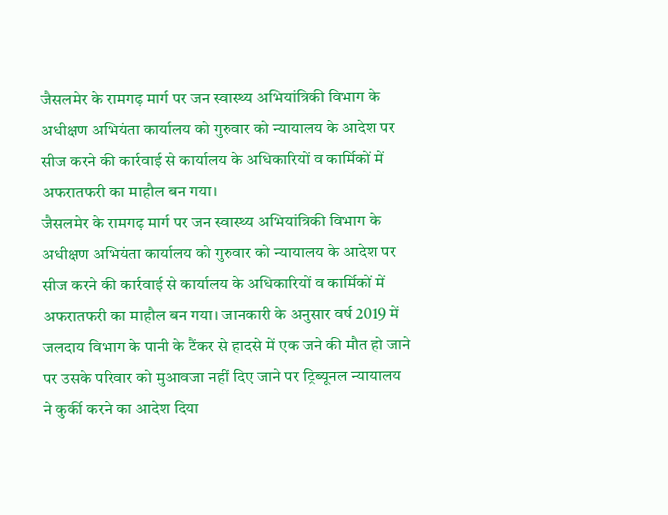जैसलमेर के रामगढ़ मार्ग पर जन स्वास्थ्य अभियांत्रिकी विभाग के अधीक्षण अभियंता कार्यालय को गुरुवार को न्यायालय के आदेश पर सीज करने की कार्रवाई से कार्यालय के अधिकारियों व कार्मिकों में अफरातफरी का माहौल बन गया।
जैसलमेर के रामगढ़ मार्ग पर जन स्वास्थ्य अभियांत्रिकी विभाग के अधीक्षण अभियंता कार्यालय को गुरुवार को न्यायालय के आदेश पर सीज करने की कार्रवाई से कार्यालय के अधिकारियों व कार्मिकों में अफरातफरी का माहौल बन गया। जानकारी के अनुसार वर्ष 2019 में जलदाय विभाग के पानी के टैंकर से हादसे में एक जने की मौत हो जाने पर उसके परिवार को मुआवजा नहीं दिए जाने पर ट्रिब्यूनल न्यायालय ने कुर्की करने का आदेश दिया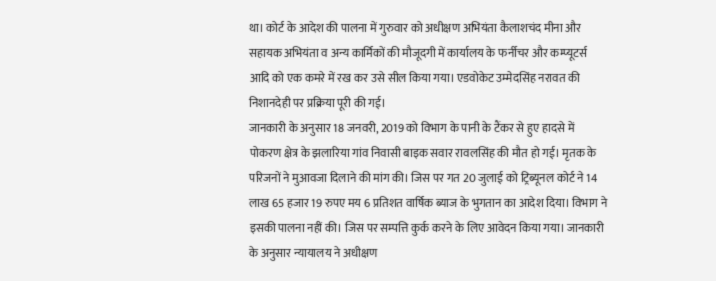था। कोर्ट के आदेश की पालना में गुरुवार को अधीक्षण अभियंता कैलाशचंद मीना और सहायक अभियंता व अन्य कार्मिकों की मौजूदगी में कार्यालय के फर्नीचर और कम्प्यूटर्स आदि को एक कमरे में रख कर उसे सील किया गया। एडवोकेट उम्मेदसिंह नरावत की निशानदेही पर प्रक्रिया पूरी की गई।
जानकारी के अनुसार 18 जनवरी, 2019 को विभाग के पानी के टैंकर से हुए हादसे में पोकरण क्षेत्र के झलारिया गांव निवासी बाइक सवार रावलसिंह की मौत हो गई। मृतक के परिजनों ने मुआवजा दिलाने की मांग की। जिस पर गत 20 जुलाई को ट्रिब्यूनल कोर्ट ने 14 लाख 65 हजार 19 रुपए मय 6 प्रतिशत वार्षिक ब्याज के भुगतान का आदेश दिया। विभाग ने इसकी पालना नहीं की। जिस पर सम्पत्ति कुर्क करने के लिए आवेदन किया गया। जानकारी के अनुसार न्यायालय ने अधीक्षण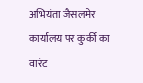अभियंता जैसलमेर कार्यालय पर कुर्की का वारंट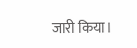जारी किया।